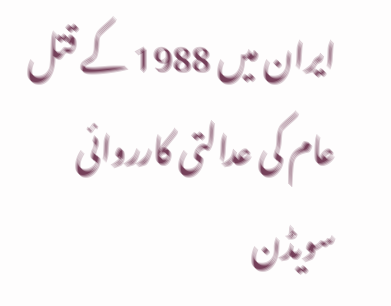ایران میں 1988 کے قتل عام کی عدالتی کارروائی سویڈن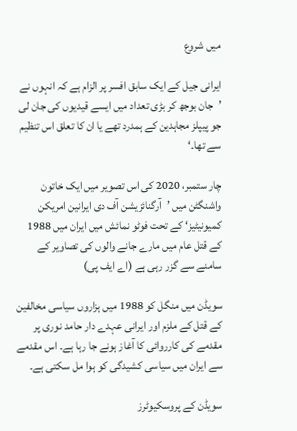میں شروع

ایرانی جیل کے ایک سابق افسر پر الزام ہے کہ انہوں نے ’جان بوجھ کر بڑی تعداد میں ایسے قیدیوں کی جان لی جو پیپلز مجاہدین کے ہمدرد تھے یا ان کا تعلق اس تنظیم سے تھا۔‘

چار ستمبر، 2020 کی اس تصویر میں ایک خاتون واشنگٹن میں ’آرگنائزیشن آف دی ایرانین امریکن کمیونیٹیز‘ کے تحت فوٹو نمائش میں ایران میں 1988 کے قتل عام میں مارے جانے والوں کی تصاویر کے سامنے سے گزر رہی ہے (اے ایف پی)

سویڈن میں منگل کو 1988 میں ہزاروں سیاسی مخالفین کے قتل کے ملزم اور ایرانی عہدے دار حامد نوری پر مقدمے کی کارروائی کا آغاز ہونے جا رہا ہے۔ اس مقدمے سے ایران میں سیاسی کشیدگی کو ہوا مل سکتی ہے۔

سویڈن کے پروسکیوٹرز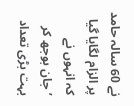نے 60 سالہ حامد پر الزام لگایا گیا کہ انہوں نے ’جان بوجھ کر بہت بڑی تعداد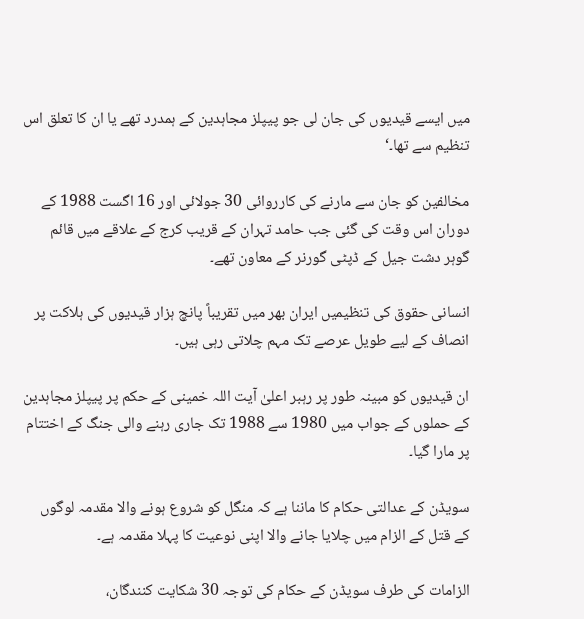میں ایسے قیدیوں کی جان لی جو پیپلز مجاہدین کے ہمدرد تھے یا ان کا تعلق اس تنظیم سے تھا۔‘

مخالفین کو جان سے مارنے کی کارروائی 30 جولائی اور 16 اگست 1988 کے دوران اس وقت کی گئی جب حامد تہران کے قریب کرج کے علاقے میں قائم گوہر دشت جیل کے ڈپٹی گورنر کے معاون تھے۔

انسانی حقوق کی تنظیمیں ایران بھر میں تقریباً پانچ ہزار قیدیوں کی ہلاکت پر انصاف کے لیے طویل عرصے تک مہم چلاتی رہی ہیں۔

ان قیدیوں کو مبینہ طور پر رہبر اعلیٰ آیت اللہ خمینی کے حکم پر پیپلز مجاہدین کے حملوں کے جواب میں 1980 سے 1988 تک جاری رہنے والی جنگ کے اختتام پر مارا گیا۔

سویڈن کے عدالتی حکام کا ماننا ہے کہ منگل کو شروع ہونے والا مقدمہ لوگوں کے قتل کے الزام میں چلایا جانے والا اپنی نوعیت کا پہلا مقدمہ ہے۔

الزامات کی طرف سویڈن کے حکام کی توجہ 30 شکایت کنندگان،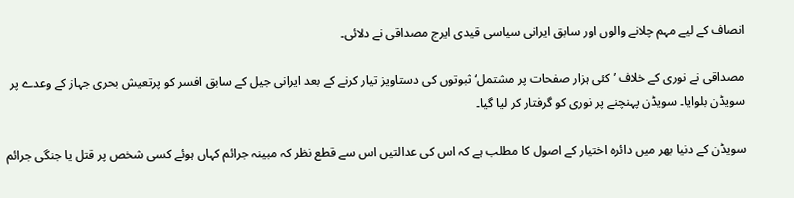انصاف کے لیے مہم چلانے والوں اور سابق ایرانی سیاسی قیدی ایرج مصداقی نے دلائی۔

مصداقی نے نوری کے خلاف ’کئی ہزار صفحات پر مشتمل‘ ثبوتوں کی دستاویز تیار کرنے کے بعد ایرانی جیل کے سابق افسر کو پرتعیش بحری جہاز کے وعدے پر سویڈن بلوایا۔ سویڈن پہنچنے پر نوری کو گرفتار کر لیا گیا۔

سویڈن کے دنیا بھر میں دائرہ اختیار کے اصول کا مطلب ہے کہ اس کی عدالتیں اس سے قطع نظر کہ مبینہ جرائم کہاں ہوئے کسی شخص پر قتل یا جنگی جرائم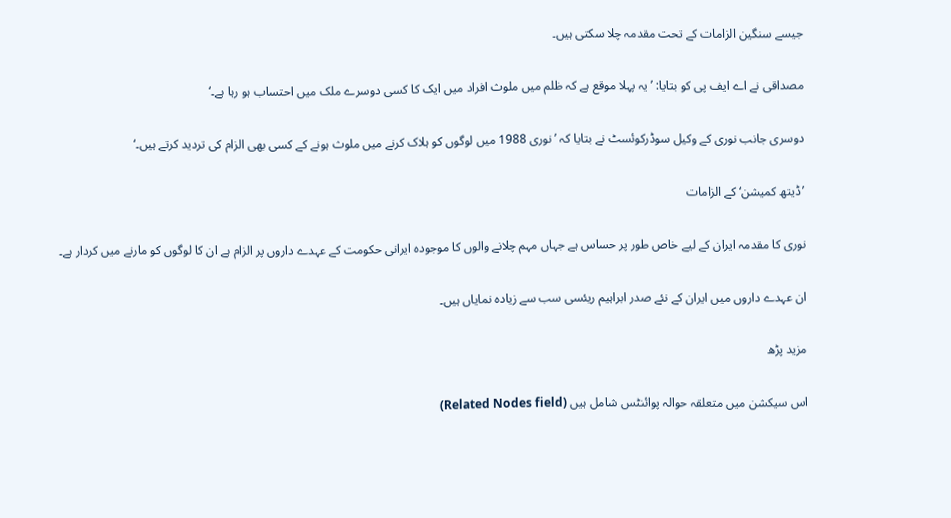جیسے سنگین الزامات کے تحت مقدمہ چلا سکتی ہیں۔

مصداقی نے اے ایف پی کو بتایا: ’یہ پہلا موقع ہے کہ ظلم میں ملوث افراد میں ایک کا کسی دوسرے ملک میں احتساب ہو رہا ہے۔‘

دوسری جانب نوری کے وکیل سوڈرکوئسٹ نے بتایا کہ ’نوری 1988 میں لوگوں کو ہلاک کرنے میں ملوث ہونے کے کسی بھی الزام کی تردید کرتے ہیں۔‘

’ڈیتھ کمیشن‘ کے الزامات

نوری کا مقدمہ ایران کے لیے خاص طور پر حساس ہے جہاں مہم چلانے والوں کا موجودہ ایرانی حکومت کے عہدے داروں پر الزام ہے ان کا لوگوں کو مارنے میں کردار ہے۔

ان عہدے داروں میں ایران کے نئے صدر ابراہیم ریئسی سب سے زیادہ نمایاں ہیں۔

مزید پڑھ

اس سیکشن میں متعلقہ حوالہ پوائنٹس شامل ہیں (Related Nodes field)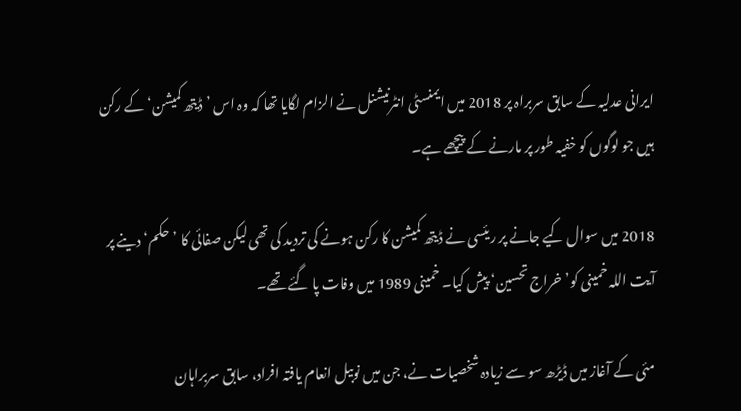ایرانی عدلیہ کے سابق سربراہ پر 2018 میں ایمنسٹی انٹرنیشنل نے الزام لگایا تھا کہ وہ اس ’ڈیتھ کمیشن‘کے رکن ہیں جو لوگوں کو خفیہ طور پر مارنے کے پیچھے ہے۔

2018 میں سوال کیے جانے پر ریئسی نے ڈیتھ کمیشن کا رکن ہونے کی تردید کی تھی لیکن صفائی کا ’حکم‘ دینے پر آیت اللہ خمینی کو’خراج تحسین‘ پیش کیا۔ خمینی 1989 میں وفات پا گئے تھے۔

مئی کے آغاز میں ڈیڑھ سو سے زیادہ شخصیات نے، جن میں نوبیل انعام یافتہ افراد، سابق سربراہان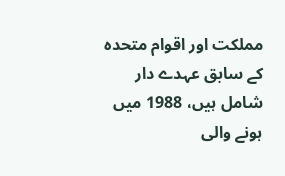مملکت اور اقوام متحدہ کے سابق عہدے دار شامل ہیں، 1988 میں ہونے والی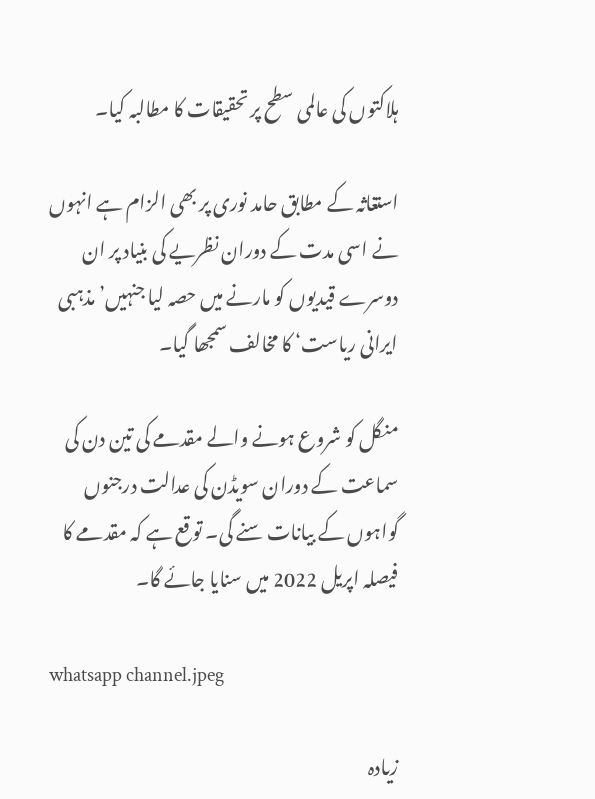ہلاکتوں کی عالمی سطح پر تحقیقات کا مطالبہ کیا۔

استغاثہ کے مطابق حامد نوری پر بھی الزام ہے انہوں نے اسی مدت کے دوران نظریے کی بنیاد پر ان دوسرے قیدیوں کو مارنے میں حصہ لیا جنہیں’مذہبی ایرانی ریاست‘ کا مخالف سمجھا گیا۔

منگل کو شروع ہونے والے مقدمے کی تین دن کی سماعت کے دوران سویڈن کی عدالت درجنوں گواہوں کے بیانات سنے گی۔ توقع ہے کہ مقدمے کا فیصلہ اپریل 2022 میں سنایا جائے گا۔

whatsapp channel.jpeg

زیادہ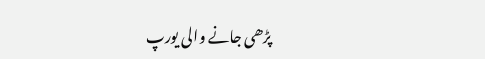پڑھی جانے والی یورپ